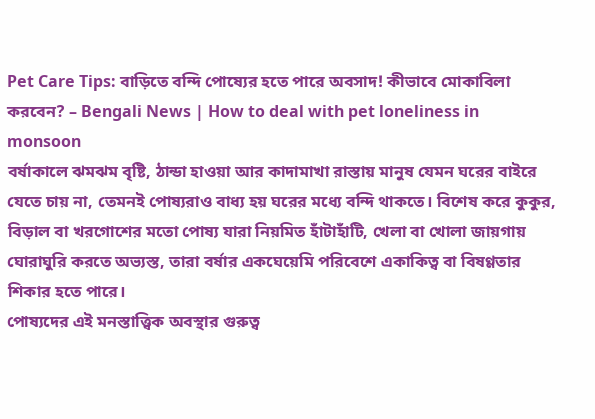Pet Care Tips: বাড়িতে বন্দি পোষ্যের হতে পারে অবসাদ! কীভাবে মোকাবিলা করবেন? – Bengali News | How to deal with pet loneliness in monsoon
বর্ষাকালে ঝমঝম বৃষ্টি, ঠান্ডা হাওয়া আর কাদামাখা রাস্তায় মানুষ যেমন ঘরের বাইরে যেতে চায় না, তেমনই পোষ্যরাও বাধ্য হয় ঘরের মধ্যে বন্দি থাকতে। বিশেষ করে কুকুর, বিড়াল বা খরগোশের মতো পোষ্য যারা নিয়মিত হাঁটাহাঁটি, খেলা বা খোলা জায়গায় ঘোরাঘুরি করতে অভ্যস্ত, তারা বর্ষার একঘেয়েমি পরিবেশে একাকিত্ব বা বিষণ্ণতার শিকার হতে পারে।
পোষ্যদের এই মনস্তাত্ত্বিক অবস্থার গুরুত্ব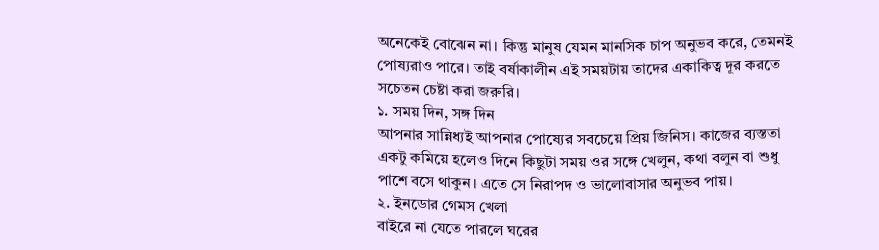অনেকেই বোঝেন না। কিন্তু মানুষ যেমন মানসিক চাপ অনুভব করে, তেমনই পোষ্যরাও পারে। তাই বর্ষাকালীন এই সময়টায় তাদের একাকিত্ব দূর করতে সচেতন চেষ্টা করা জরুরি।
১. সময় দিন, সঙ্গ দিন
আপনার সান্নিধ্যই আপনার পোষ্যের সবচেয়ে প্রিয় জিনিস। কাজের ব্যস্ততা একটু কমিয়ে হলেও দিনে কিছুটা সময় ওর সঙ্গে খেলুন, কথা বলুন বা শুধু পাশে বসে থাকুন। এতে সে নিরাপদ ও ভালোবাসার অনুভব পায়।
২. ইনডোর গেমস খেলা
বাইরে না যেতে পারলে ঘরের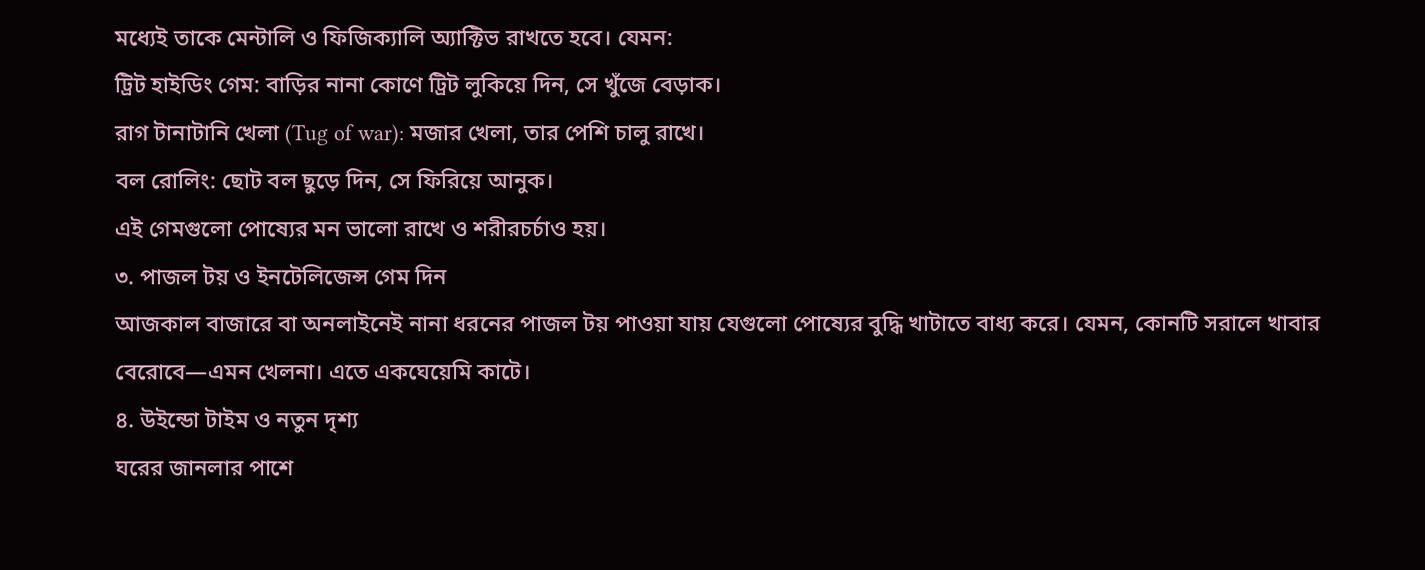মধ্যেই তাকে মেন্টালি ও ফিজিক্যালি অ্যাক্টিভ রাখতে হবে। যেমন:
ট্রিট হাইডিং গেম: বাড়ির নানা কোণে ট্রিট লুকিয়ে দিন, সে খুঁজে বেড়াক।
রাগ টানাটানি খেলা (Tug of war): মজার খেলা, তার পেশি চালু রাখে।
বল রোলিং: ছোট বল ছুড়ে দিন, সে ফিরিয়ে আনুক।
এই গেমগুলো পোষ্যের মন ভালো রাখে ও শরীরচর্চাও হয়।
৩. পাজল টয় ও ইনটেলিজেন্স গেম দিন
আজকাল বাজারে বা অনলাইনেই নানা ধরনের পাজল টয় পাওয়া যায় যেগুলো পোষ্যের বুদ্ধি খাটাতে বাধ্য করে। যেমন, কোনটি সরালে খাবার বেরোবে—এমন খেলনা। এতে একঘেয়েমি কাটে।
৪. উইন্ডো টাইম ও নতুন দৃশ্য
ঘরের জানলার পাশে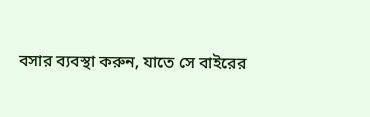বসার ব্যবস্থা করুন, যাতে সে বাইরের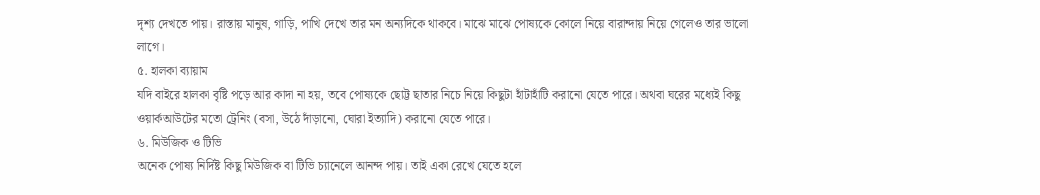দৃশ্য দেখতে পায়। রাস্তায় মানুষ, গাড়ি, পাখি দেখে তার মন অন্যদিকে থাকবে। মাঝে মাঝে পোষ্যকে কোলে নিয়ে বারান্দায় নিয়ে গেলেও তার ভালো লাগে।
৫. হালকা ব্যায়াম
যদি বাইরে হালকা বৃষ্টি পড়ে আর কাদা না হয়, তবে পোষ্যকে ছোট্ট ছাতার নিচে নিয়ে কিছুটা হাঁটাহাঁটি করানো যেতে পারে। অথবা ঘরের মধ্যেই কিছু ওয়ার্কআউটের মতো ট্রেনিং (বসা, উঠে দাঁড়ানো, ঘোরা ইত্যাদি) করানো যেতে পারে।
৬. মিউজিক ও টিভি
অনেক পোষ্য নির্দিষ্ট কিছু মিউজিক বা টিভি চ্যানেলে আনন্দ পায়। তাই একা রেখে যেতে হলে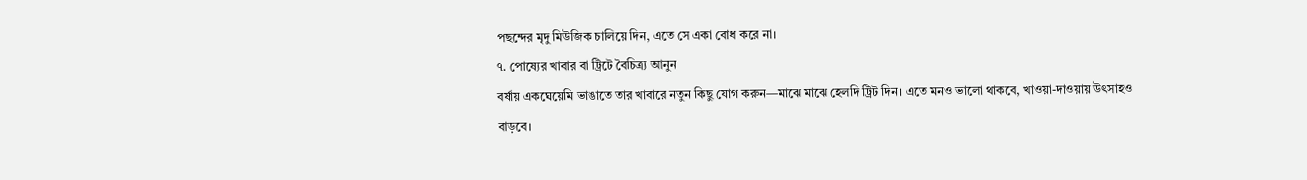পছন্দের মৃদু মিউজিক চালিয়ে দিন, এতে সে একা বোধ করে না।
৭. পোষ্যের খাবার বা ট্রিটে বৈচিত্র্য আনুন
বর্ষায় একঘেয়েমি ভাঙাতে তার খাবারে নতুন কিছু যোগ করুন—মাঝে মাঝে হেলদি ট্রিট দিন। এতে মনও ভালো থাকবে, খাওয়া-দাওয়ায় উৎসাহও বাড়বে।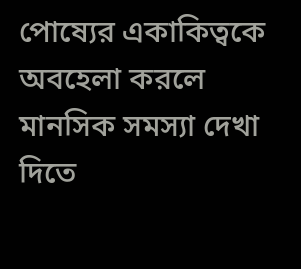পোষ্যের একাকিত্বকে অবহেলা করলে মানসিক সমস্যা দেখা দিতে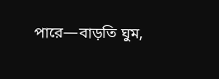পারে—বাড়তি ঘুম,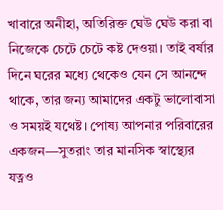খাবারে অনীহা, অতিরিক্ত ঘেউ ঘেউ করা বা নিজেকে চেটে চেটে কষ্ট দেওয়া। তাই বর্ষার দিনে ঘরের মধ্যে থেকেও যেন সে আনন্দে থাকে, তার জন্য আমাদের একটু ভালোবাসা ও সময়ই যথেষ্ট। পোষ্য আপনার পরিবারের একজন—সুতরাং তার মানসিক স্বাস্থ্যের যত্নও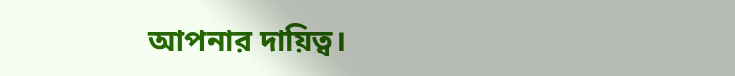আপনার দায়িত্ব।